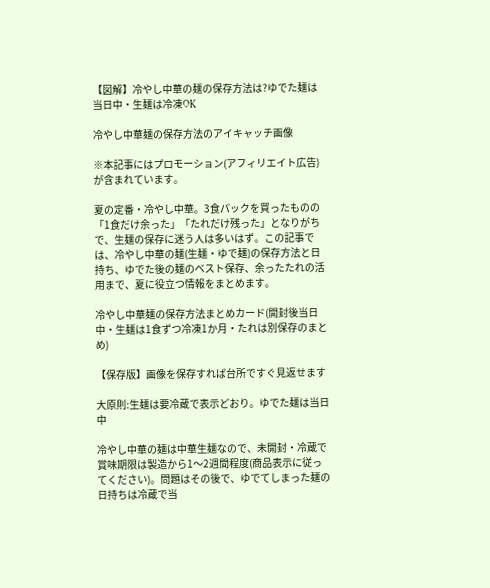【図解】冷やし中華の麺の保存方法は?ゆでた麺は当日中・生麺は冷凍OK

冷やし中華麺の保存方法のアイキャッチ画像

※本記事にはプロモーション(アフィリエイト広告)が含まれています。

夏の定番・冷やし中華。3食パックを買ったものの「1食だけ余った」「たれだけ残った」となりがちで、生麺の保存に迷う人は多いはず。この記事では、冷やし中華の麺(生麺・ゆで麺)の保存方法と日持ち、ゆでた後の麺のベスト保存、余ったたれの活用まで、夏に役立つ情報をまとめます。

冷やし中華麺の保存方法まとめカード(開封後当日中・生麺は1食ずつ冷凍1か月・たれは別保存のまとめ)

【保存版】画像を保存すれば台所ですぐ見返せます

大原則:生麺は要冷蔵で表示どおり。ゆでた麺は当日中

冷やし中華の麺は中華生麺なので、未開封・冷蔵で賞味期限は製造から1〜2週間程度(商品表示に従ってください)。問題はその後で、ゆでてしまった麺の日持ちは冷蔵で当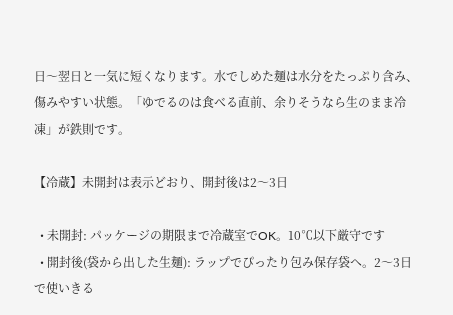日〜翌日と一気に短くなります。水でしめた麺は水分をたっぷり含み、傷みやすい状態。「ゆでるのは食べる直前、余りそうなら生のまま冷凍」が鉄則です。

【冷蔵】未開封は表示どおり、開封後は2〜3日

  • 未開封: パッケージの期限まで冷蔵室でOK。10℃以下厳守です
  • 開封後(袋から出した生麺): ラップでぴったり包み保存袋へ。2〜3日で使いきる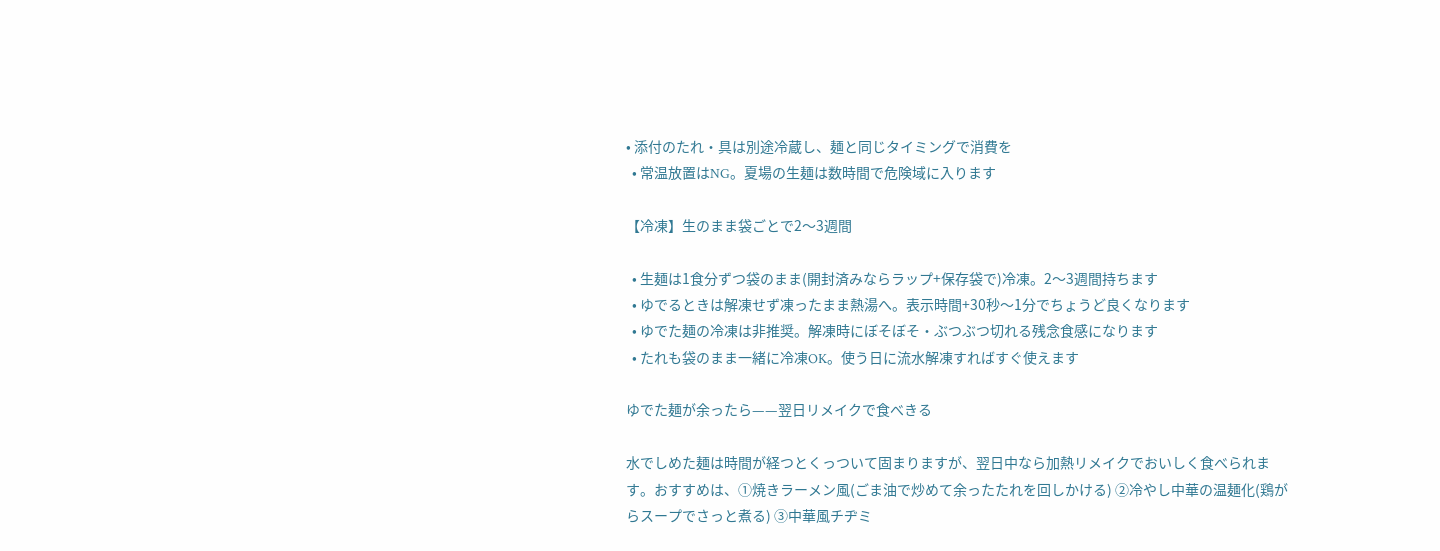• 添付のたれ・具は別途冷蔵し、麺と同じタイミングで消費を
  • 常温放置はNG。夏場の生麺は数時間で危険域に入ります

【冷凍】生のまま袋ごとで2〜3週間

  • 生麺は1食分ずつ袋のまま(開封済みならラップ+保存袋で)冷凍。2〜3週間持ちます
  • ゆでるときは解凍せず凍ったまま熱湯へ。表示時間+30秒〜1分でちょうど良くなります
  • ゆでた麺の冷凍は非推奨。解凍時にぼそぼそ・ぶつぶつ切れる残念食感になります
  • たれも袋のまま一緒に冷凍OK。使う日に流水解凍すればすぐ使えます

ゆでた麺が余ったら——翌日リメイクで食べきる

水でしめた麺は時間が経つとくっついて固まりますが、翌日中なら加熱リメイクでおいしく食べられます。おすすめは、①焼きラーメン風(ごま油で炒めて余ったたれを回しかける) ②冷やし中華の温麺化(鶏がらスープでさっと煮る) ③中華風チヂミ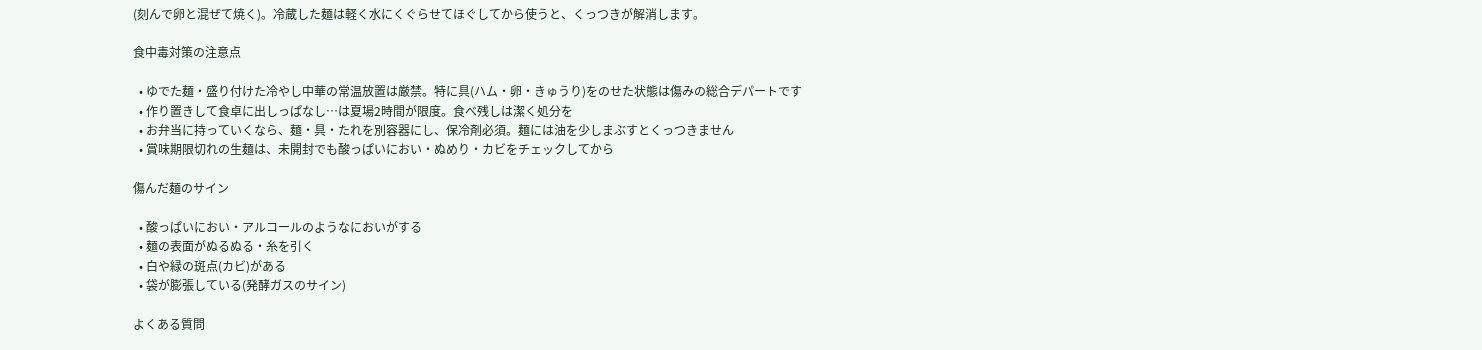(刻んで卵と混ぜて焼く)。冷蔵した麺は軽く水にくぐらせてほぐしてから使うと、くっつきが解消します。

食中毒対策の注意点

  • ゆでた麺・盛り付けた冷やし中華の常温放置は厳禁。特に具(ハム・卵・きゅうり)をのせた状態は傷みの総合デパートです
  • 作り置きして食卓に出しっぱなし…は夏場2時間が限度。食べ残しは潔く処分を
  • お弁当に持っていくなら、麺・具・たれを別容器にし、保冷剤必須。麺には油を少しまぶすとくっつきません
  • 賞味期限切れの生麺は、未開封でも酸っぱいにおい・ぬめり・カビをチェックしてから

傷んだ麺のサイン

  • 酸っぱいにおい・アルコールのようなにおいがする
  • 麺の表面がぬるぬる・糸を引く
  • 白や緑の斑点(カビ)がある
  • 袋が膨張している(発酵ガスのサイン)

よくある質問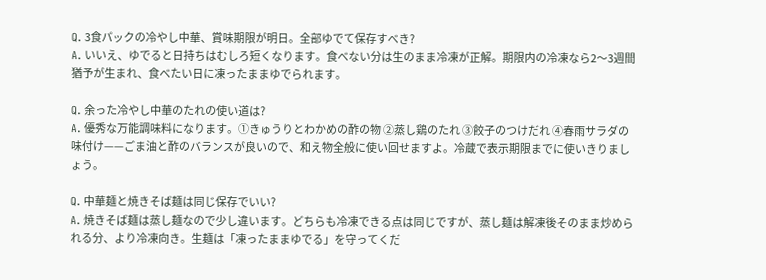Q. 3食パックの冷やし中華、賞味期限が明日。全部ゆでて保存すべき?
A. いいえ、ゆでると日持ちはむしろ短くなります。食べない分は生のまま冷凍が正解。期限内の冷凍なら2〜3週間猶予が生まれ、食べたい日に凍ったままゆでられます。

Q. 余った冷やし中華のたれの使い道は?
A. 優秀な万能調味料になります。①きゅうりとわかめの酢の物 ②蒸し鶏のたれ ③餃子のつけだれ ④春雨サラダの味付け——ごま油と酢のバランスが良いので、和え物全般に使い回せますよ。冷蔵で表示期限までに使いきりましょう。

Q. 中華麺と焼きそば麺は同じ保存でいい?
A. 焼きそば麺は蒸し麺なので少し違います。どちらも冷凍できる点は同じですが、蒸し麺は解凍後そのまま炒められる分、より冷凍向き。生麺は「凍ったままゆでる」を守ってくだ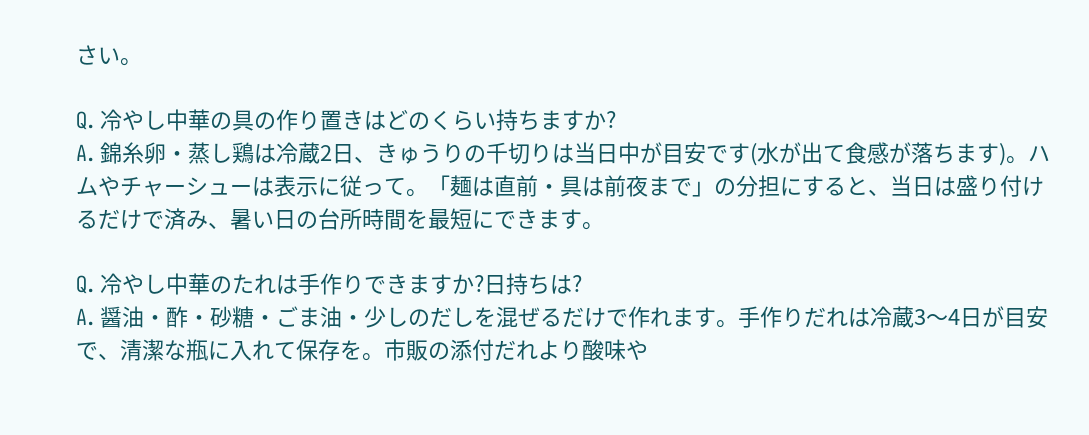さい。

Q. 冷やし中華の具の作り置きはどのくらい持ちますか?
A. 錦糸卵・蒸し鶏は冷蔵2日、きゅうりの千切りは当日中が目安です(水が出て食感が落ちます)。ハムやチャーシューは表示に従って。「麺は直前・具は前夜まで」の分担にすると、当日は盛り付けるだけで済み、暑い日の台所時間を最短にできます。

Q. 冷やし中華のたれは手作りできますか?日持ちは?
A. 醤油・酢・砂糖・ごま油・少しのだしを混ぜるだけで作れます。手作りだれは冷蔵3〜4日が目安で、清潔な瓶に入れて保存を。市販の添付だれより酸味や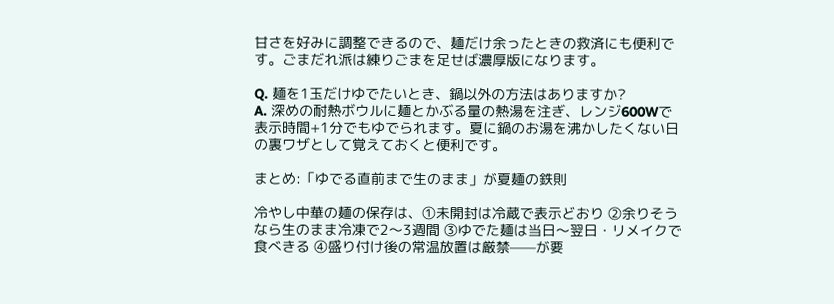甘さを好みに調整できるので、麺だけ余ったときの救済にも便利です。ごまだれ派は練りごまを足せば濃厚版になります。

Q. 麺を1玉だけゆでたいとき、鍋以外の方法はありますか?
A. 深めの耐熱ボウルに麺とかぶる量の熱湯を注ぎ、レンジ600Wで表示時間+1分でもゆでられます。夏に鍋のお湯を沸かしたくない日の裏ワザとして覚えておくと便利です。

まとめ:「ゆでる直前まで生のまま」が夏麺の鉄則

冷やし中華の麺の保存は、①未開封は冷蔵で表示どおり ②余りそうなら生のまま冷凍で2〜3週間 ③ゆでた麺は当日〜翌日・リメイクで食べきる ④盛り付け後の常温放置は厳禁——が要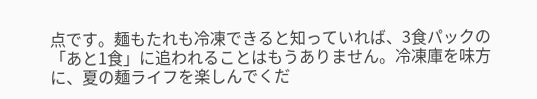点です。麺もたれも冷凍できると知っていれば、3食パックの「あと1食」に追われることはもうありません。冷凍庫を味方に、夏の麺ライフを楽しんでくだ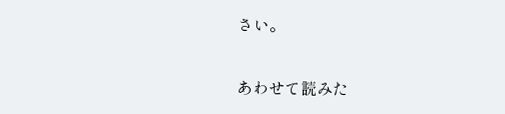さい。


あわせて読みた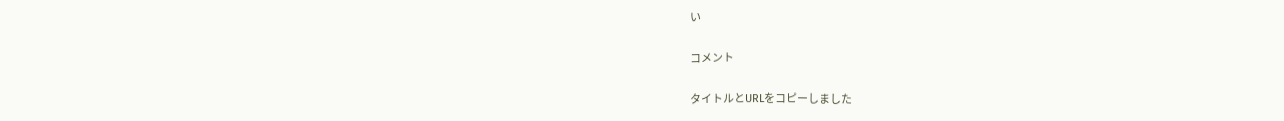い

コメント

タイトルとURLをコピーしました